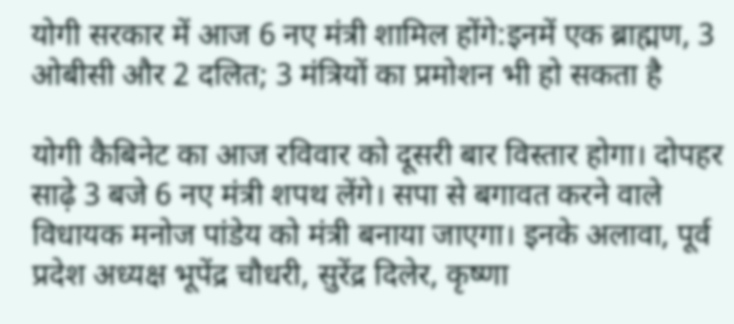योगी सरकार में आज 6 नए मंत्री शामिल होंगे:इनमें एक ब्राह्मण, 3 ओबीसी और 2 दलित; 3 मंत्रियों का प्रमोशन भी हो सकता है

योगी कैबिनेट का आज रविवार को दूसरी बार विस्तार होगा। दोपहर साढ़े 3 बजे 6 नए मंत्री शपथ लेंगे। सपा से बगावत करने वाले विधायक मनोज पांडेय को मंत्री बनाया जाएगा। इनके अलावा, पूर्व प्रदेश अध्यक्ष भूपेंद्र चौधरी, सुरेंद्र दिलेर, कृष्णा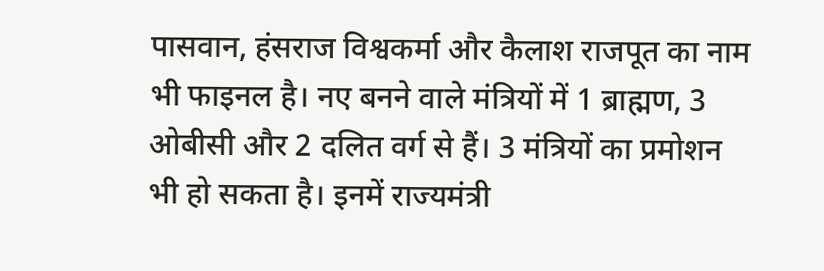पासवान, हंसराज विश्वकर्मा और कैलाश राजपूत का नाम भी फाइनल है। नए बनने वाले मंत्रियों में 1 ब्राह्मण, 3 ओबीसी और 2 दलित वर्ग से हैं। 3 मंत्रियों का प्रमोशन भी हो सकता है। इनमें राज्यमंत्री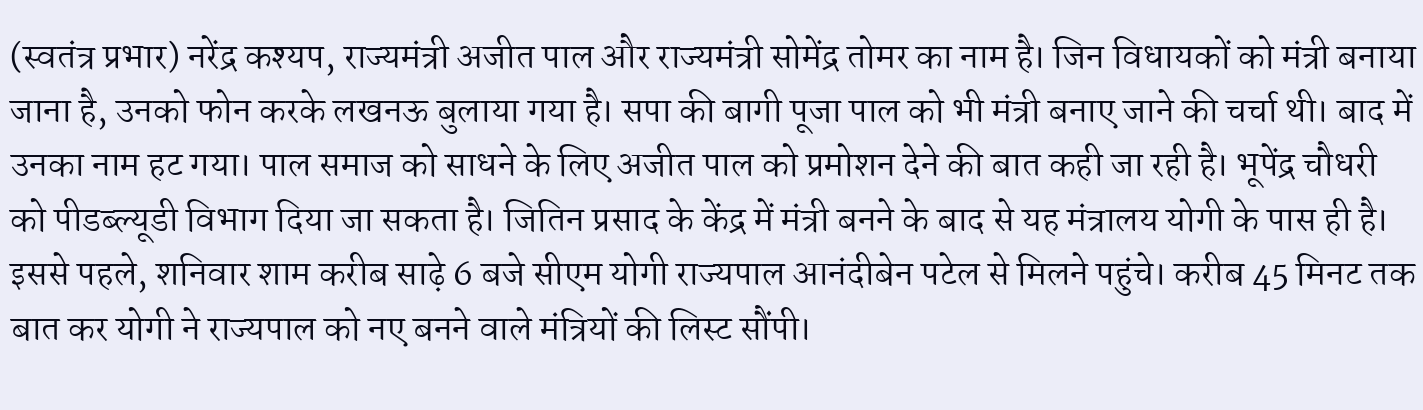(स्वतंत्र प्रभार) नरेंद्र कश्यप, राज्यमंत्री अजीत पाल और राज्यमंत्री सोमेंद्र तोमर का नाम है। जिन विधायकों को मंत्री बनाया जाना है, उनको फोन करके लखनऊ बुलाया गया है। सपा की बागी पूजा पाल को भी मंत्री बनाए जाने की चर्चा थी। बाद में उनका नाम हट गया। पाल समाज को साधने के लिए अजीत पाल को प्रमोशन देने की बात कही जा रही है। भूपेंद्र चौधरी को पीडब्ल्यूडी विभाग दिया जा सकता है। जितिन प्रसाद के केंद्र में मंत्री बनने के बाद से यह मंत्रालय योगी के पास ही है। इससे पहले, शनिवार शाम करीब साढ़े 6 बजे सीएम योगी राज्यपाल आनंदीबेन पटेल से मिलने पहुंचे। करीब 45 मिनट तक बात कर योगी ने राज्यपाल को नए बनने वाले मंत्रियों की लिस्ट सौंपी।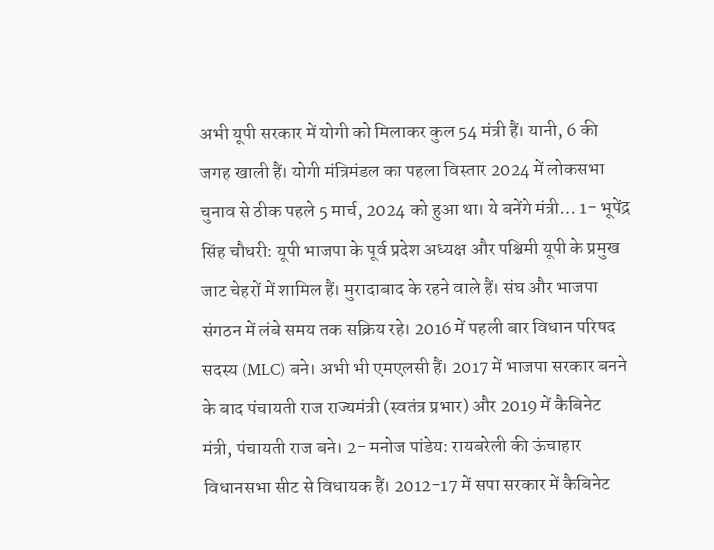अभी यूपी सरकार में योगी को मिलाकर कुल 54 मंत्री हैं। यानी, 6 की जगह खाली हैं। योगी मंत्रिमंडल का पहला विस्तार 2024 में लोकसभा चुनाव से ठीक पहले 5 मार्च, 2024 को हुआ था। ये बनेंगे मंत्री… 1- भूपेंद्र सिंह चौधरी: यूपी भाजपा के पूर्व प्रदेश अध्यक्ष और पश्चिमी यूपी के प्रमुख जाट चेहरों में शामिल हैं। मुरादाबाद के रहने वाले हैं। संघ और भाजपा संगठन में लंबे समय तक सक्रिय रहे। 2016 में पहली बार विधान परिषद सदस्य (MLC) बने। अभी भी एमएलसी हैं। 2017 में भाजपा सरकार बनने के बाद पंचायती राज राज्यमंत्री (स्वतंत्र प्रभार) और 2019 में कैबिनेट मंत्री, पंचायती राज बने। 2- मनोज पांडेय: रायबरेली की ऊंचाहार विधानसभा सीट से विधायक हैं। 2012-17 में सपा सरकार में कैबिनेट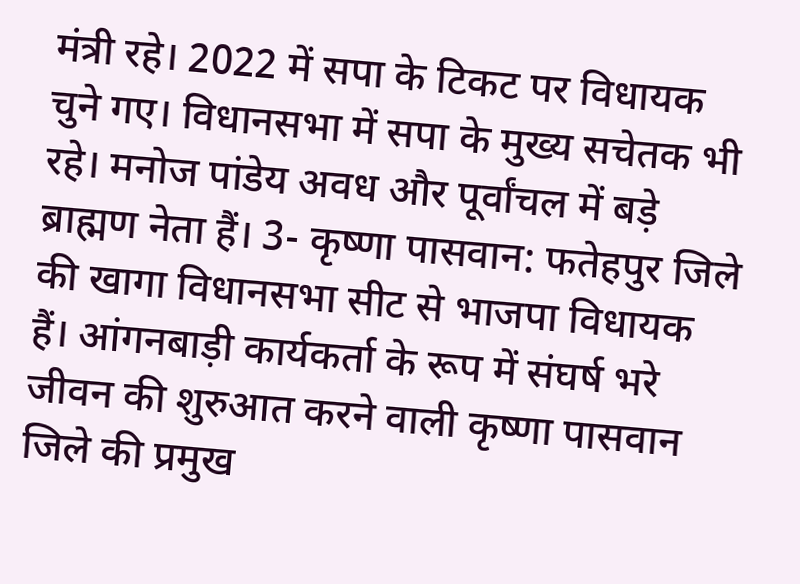मंत्री रहे। 2022 में सपा के टिकट पर विधायक चुने गए। विधानसभा में सपा के मुख्य सचेतक भी रहे। मनोज पांडेय अवध और पूर्वांचल में बड़े ब्राह्मण नेता हैं। 3- कृष्णा पासवान: फतेहपुर जिले की खागा विधानसभा सीट से भाजपा विधायक हैं। आंगनबाड़ी कार्यकर्ता के रूप में संघर्ष भरे जीवन की शुरुआत करने वाली कृष्णा पासवान जिले की प्रमुख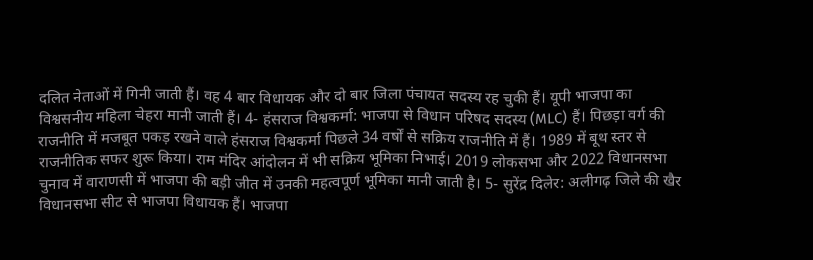दलित नेताओं में गिनी जाती हैं। वह 4 बार विधायक और दो बार जिला पंचायत सदस्य रह चुकी हैं। यूपी भाजपा का विश्वसनीय महिला चेहरा मानी जाती हैं। 4- हंसराज विश्वकर्मा: भाजपा से विधान परिषद सदस्य (MLC) हैं। पिछड़ा वर्ग की राजनीति में मजबूत पकड़ रखने वाले हंसराज विश्वकर्मा पिछले 34 वर्षों से सक्रिय राजनीति में हैं। 1989 में बूथ स्तर से राजनीतिक सफर शुरू किया। राम मंदिर आंदोलन में भी सक्रिय भूमिका निभाई। 2019 लोकसभा और 2022 विधानसभा चुनाव में वाराणसी में भाजपा की बड़ी जीत में उनकी महत्वपूर्ण भूमिका मानी जाती है। 5- सुरेंद्र दिलेर: अलीगढ़ जिले की खैर विधानसभा सीट से भाजपा विधायक हैं। भाजपा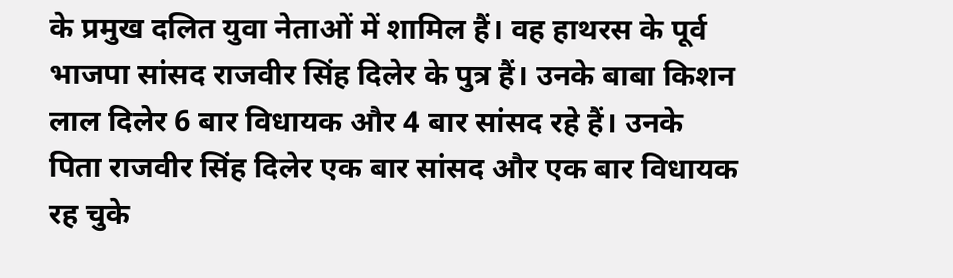के प्रमुख दलित युवा नेताओं में शामिल हैं। वह हाथरस के पूर्व भाजपा सांसद राजवीर सिंह दिलेर के पुत्र हैं। उनके बाबा किशन लाल दिलेर 6 बार विधायक और 4 बार सांसद रहे हैं। उनके पिता राजवीर सिंह दिलेर एक बार सांसद और एक बार विधायक रह चुके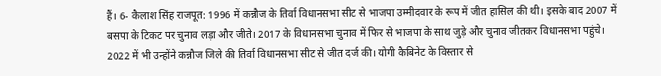हैं। 6- कैलाश सिंह राजपूत: 1996 में कन्नौज के तिर्वा विधानसभा सीट से भाजपा उम्मीदवार के रूप में जीत हासिल की थी। इसके बाद 2007 में बसपा के टिकट पर चुनाव लड़ा और जीते। 2017 के विधानसभा चुनाव में फिर से भाजपा के साथ जुड़े और चुनाव जीतकर विधानसभा पहुंचे। 2022 में भी उन्होंने कन्नौज जिले की तिर्वा विधानसभा सीट से जीत दर्ज की। योगी कैबिनेट के विस्तार से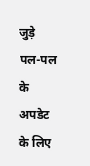जुड़े पल-पल के अपडेट के लिए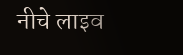नीचे लाइव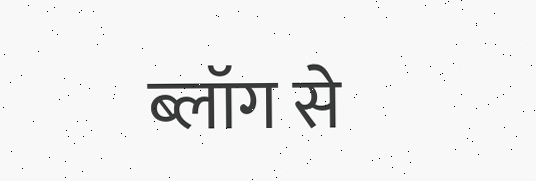ब्लॉग से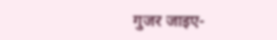गुजर जाइए-